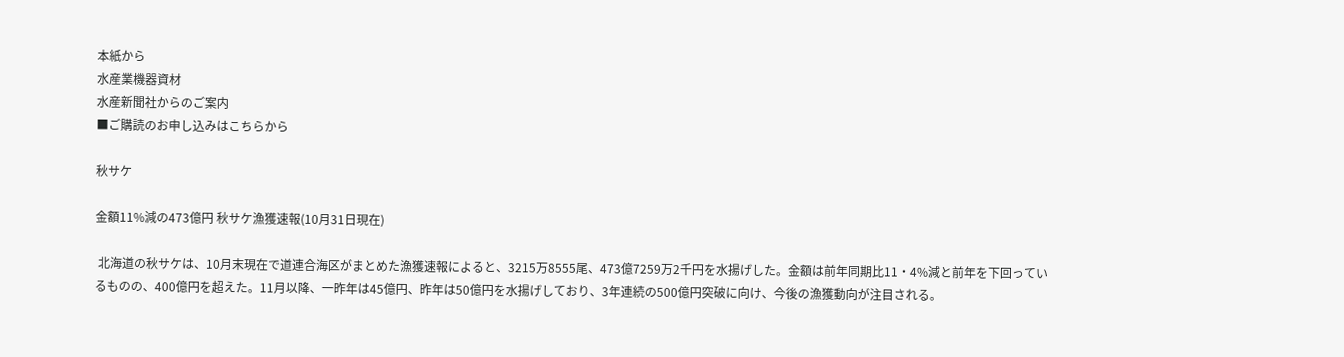本紙から
水産業機器資材
水産新聞社からのご案内
■ご購読のお申し込みはこちらから

秋サケ

金額11%減の473億円 秋サケ漁獲速報(10月31日現在)

 北海道の秋サケは、10月末現在で道連合海区がまとめた漁獲速報によると、3215万8555尾、473億7259万2千円を水揚げした。金額は前年同期比11・4%減と前年を下回っているものの、400億円を超えた。11月以降、一昨年は45億円、昨年は50億円を水揚げしており、3年連続の500億円突破に向け、今後の漁獲動向が注目される。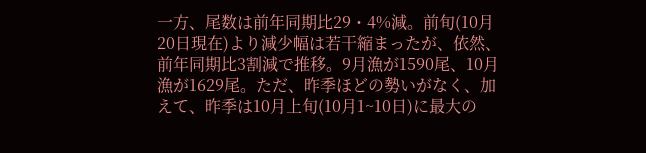一方、尾数は前年同期比29・4%減。前旬(10月20日現在)より減少幅は若干縮まったが、依然、前年同期比3割減で推移。9月漁が1590尾、10月漁が1629尾。ただ、昨季ほどの勢いがなく、加えて、昨季は10月上旬(10月1~10日)に最大の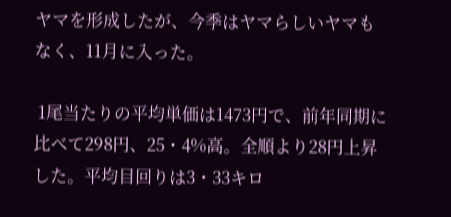ヤマを形成したが、今季はヤマらしいヤマもなく、11月に入った。

 1尾当たりの平均単価は1473円で、前年同期に比べて298円、25・4%高。全順より28円上昇した。平均目回りは3・33キロ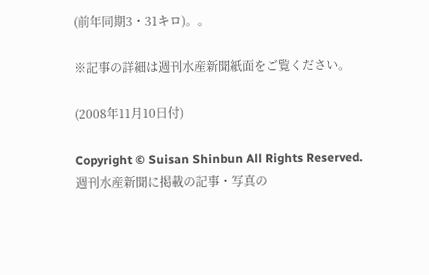(前年同期3・31キロ)。。

※記事の詳細は週刊水産新聞紙面をご覧ください。

(2008年11月10日付)

Copyright © Suisan Shinbun All Rights Reserved.
週刊水産新聞に掲載の記事・写真の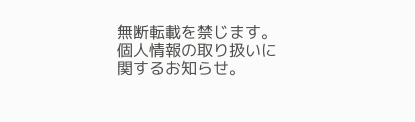無断転載を禁じます。
個人情報の取り扱いに関するお知らせ。